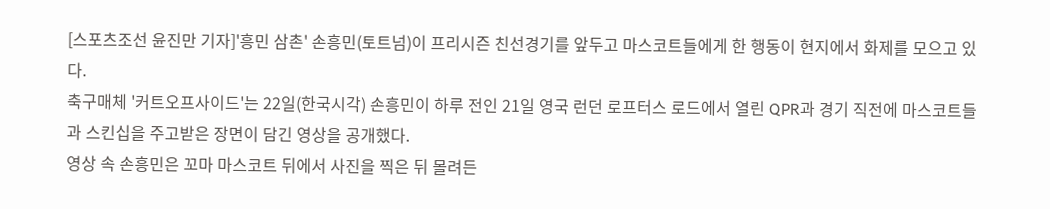[스포츠조선 윤진만 기자]'흥민 삼촌' 손흥민(토트넘)이 프리시즌 친선경기를 앞두고 마스코트들에게 한 행동이 현지에서 화제를 모으고 있다.
축구매체 '커트오프사이드'는 22일(한국시각) 손흥민이 하루 전인 21일 영국 런던 로프터스 로드에서 열린 QPR과 경기 직전에 마스코트들과 스킨십을 주고받은 장면이 담긴 영상을 공개했다.
영상 속 손흥민은 꼬마 마스코트 뒤에서 사진을 찍은 뒤 몰려든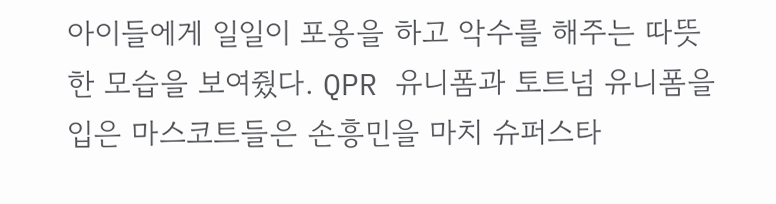아이들에게 일일이 포옹을 하고 악수를 해주는 따뜻한 모습을 보여줬다. QPR 유니폼과 토트넘 유니폼을 입은 마스코트들은 손흥민을 마치 슈퍼스타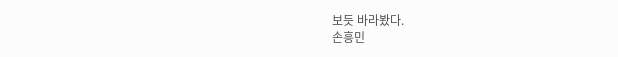보듯 바라봤다.
손흥민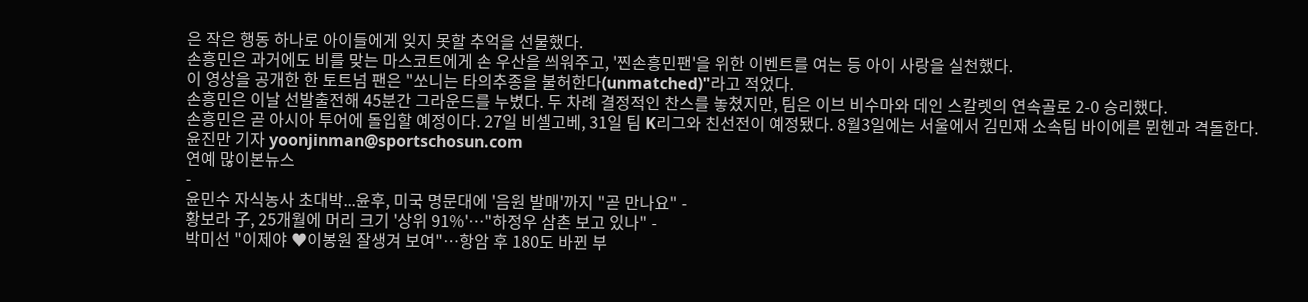은 작은 행동 하나로 아이들에게 잊지 못할 추억을 선물했다.
손흥민은 과거에도 비를 맞는 마스코트에게 손 우산을 씌워주고, '찐손흥민팬'을 위한 이벤트를 여는 등 아이 사랑을 실천했다.
이 영상을 공개한 한 토트넘 팬은 "쏘니는 타의추종을 불허한다(unmatched)"라고 적었다.
손흥민은 이날 선발출전해 45분간 그라운드를 누볐다. 두 차례 결정적인 찬스를 놓쳤지만, 팀은 이브 비수마와 데인 스칼렛의 연속골로 2-0 승리했다.
손흥민은 곧 아시아 투어에 돌입할 예정이다. 27일 비셀고베, 31일 팀 K리그와 친선전이 예정됐다. 8월3일에는 서울에서 김민재 소속팀 바이에른 뮌헨과 격돌한다.
윤진만 기자 yoonjinman@sportschosun.com
연예 많이본뉴스
-
윤민수 자식농사 초대박...윤후, 미국 명문대에 '음원 발매'까지 "곧 만나요" -
황보라 子, 25개월에 머리 크기 '상위 91%'…"하정우 삼촌 보고 있나" -
박미선 "이제야 ♥이봉원 잘생겨 보여"…항암 후 180도 바뀐 부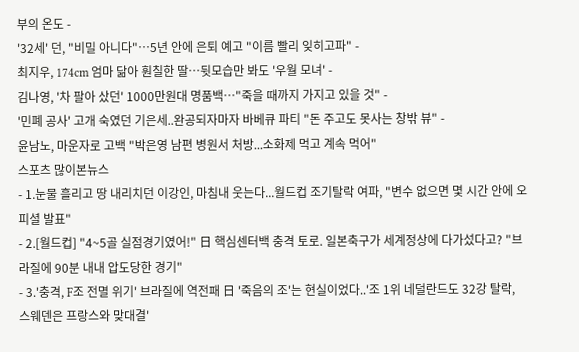부의 온도 -
'32세' 던, "비밀 아니다"…5년 안에 은퇴 예고 "이름 빨리 잊히고파" -
최지우, 174cm 엄마 닮아 훤칠한 딸…뒷모습만 봐도 '우월 모녀' -
김나영, '차 팔아 샀던' 1000만원대 명품백…"죽을 때까지 가지고 있을 것" -
'민폐 공사' 고개 숙였던 기은세..완공되자마자 바베큐 파티 "돈 주고도 못사는 창밖 뷰" -
윤남노, 마운자로 고백 "박은영 남편 병원서 처방...소화제 먹고 계속 먹어"
스포츠 많이본뉴스
- 1.눈물 흘리고 땅 내리치던 이강인, 마침내 웃는다...월드컵 조기탈락 여파, "변수 없으면 몇 시간 안에 오피셜 발표"
- 2.[월드컵] "4~5골 실점경기였어!" 日 핵심센터백 충격 토로. 일본축구가 세계정상에 다가섰다고? "브라질에 90분 내내 압도당한 경기"
- 3.'충격, F조 전멸 위기' 브라질에 역전패 日 '죽음의 조'는 현실이었다..'조 1위 네덜란드도 32강 탈락, 스웨덴은 프랑스와 맞대결'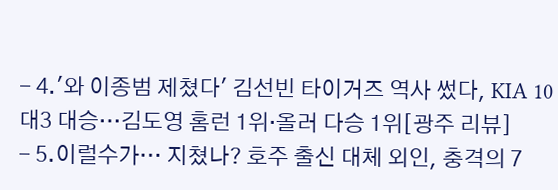- 4.'와 이종범 제쳤다' 김선빈 타이거즈 역사 썼다, KIA 10대3 대승…김도영 홈런 1위·올러 다승 1위[광주 리뷰]
- 5.이럴수가… 지쳤나? 호주 출신 대체 외인, 충격의 7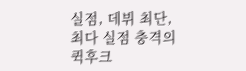실점, 데뷔 최단, 최다 실점 충격의 퀵후크